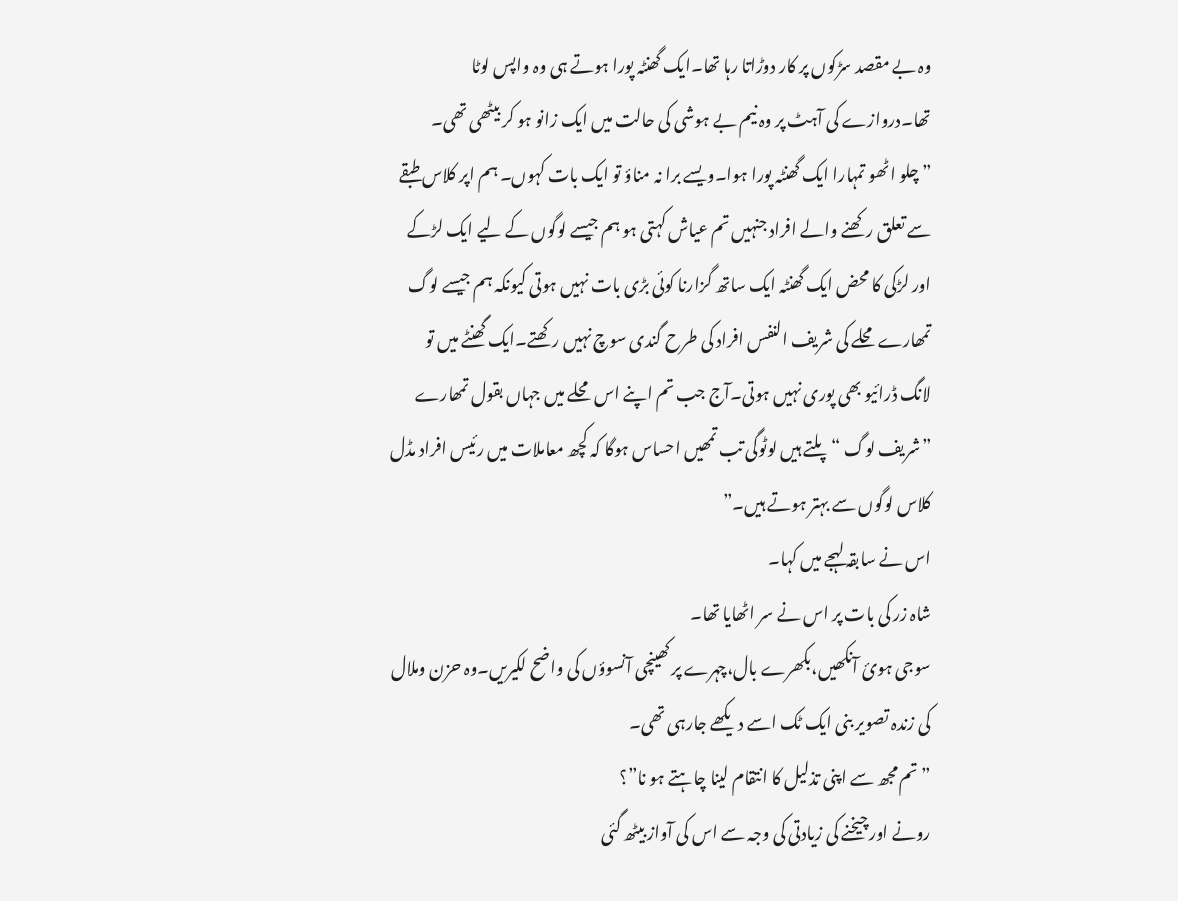وہ بے مقصد سڑکوں پر کار دوڑاتا رہا تھا۔ایک گھنٹہ پورا ہوتے ہی وہ واپس لوٹا تھا۔دروازے کی آہٹ پر وہ نیم بے ہوشی کی حالت میں ایک زانو ہو کر بیٹھی تھی۔
” چلو اٹھو تمہارا ایک گھنٹہ پورا ہوا۔ویسے برا نہ مناؤ تو ایک بات کہوں۔ ہم اپر کلاس طبقے سے تعلق رکھنے والے افراد جنہیں تم عیاش کہتی ہو ہم جیسے لوگوں کے لیے ایک لڑکے اور لڑکی کا محض ایک گھنٹہ ایک ساتھ گزارنا کوئی بڑی بات نہیں ہوتی کیونکہ ہم جیسے لوگ تمھارے محلے کی شریف النفس افراد کی طرح گندی سوچ نہیں رکھتے۔ایک گھنٹے میں تو لانگ ڈرائیو بھی پوری نہیں ہوتی۔آج جب تم اپنے اس محلے میں جہاں بقول تمھارے ”شریف لوگ “پلتے ہیں لوٹوگی تب تمھیں احساس ہوگا کہ کچھ معاملات میں رئیس افراد مڈل کلاس لوگوں سے بہتر ہوتے ہیں۔”
اس نے سابقہ لہجے میں کہا۔
شاہ زر کی بات پر اس نے سر اٹھایا تھا۔
سوجی ہوئ آنکھیں،بکھرے بال،چہرے پر کھینچی آنسوؤں کی واضح لکیریں۔وہ حزن وملال کی زندہ تصویر بنی ایک ٹک اسے دیکھے جارہی تھی۔
” تم مجھ سے اپنی تذلیل کا انتقام لینا چاہتے ہو نا”؟
رونے اور چیخنے کی زیادتی کی وجہ سے اس کی آواز بیٹھ گئی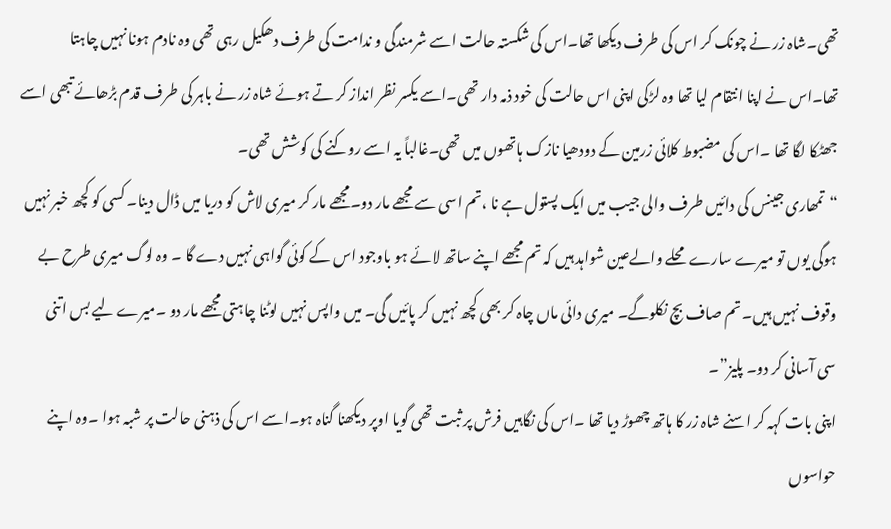تھی۔شاہ زر نے چونک کر اس کی طرف دیکھا تھا۔اس کی شکستہ حالت اسے شرمندگی و ندامت کی طرف دھکیل رہی تھی وہ نادم ہونا نہیں چاہتا تھا۔اس نے اپنا انتقام لیا تھا وہ لڑکی اپنی اس حالت کی خود ذمہ دار تھی۔اسے یکسر نظر انداز کر تے ہوئے شاہ زر نے باہر کی طرف قدم بڑھائے تبھی اسے جھٹکا لگا تھا ۔اس کی مضبوط کلائی زرمین کے دودھیا نازک ہاتھوں میں تھی۔غالباً یہ اسے روکنے کی کوشش تھی۔
“تمھاری جینس کی دائیں طرف والی جیب میں ایک پستول ہے نا ،تم اسی سے مجھے مار دو۔مجھے مار کر میری لاش کو دریا میں ڈال دینا۔ کسی کو کچھ خبر نہیں ہوگی یوں تو میرے سارے محلے والےعین شواہد ہیں کہ تم مجھے اپنے ساتھ لائے ہو باوجود اس کے کوئی گواہی نہیں دے گا ۔ وہ لوگ میری طرح بے وقوف نہیں ہیں۔ تم صاف بچ نکلوگے۔ میری دائی ماں چاہ کر بھی کچھ نہیں کر پائیں گی۔ میں واپس نہیں لوٹنا چاہتی مجھے مار دو ۔میرے لیے بس اتنی سی آسانی کر دو۔ پلیز”۔
اپنی بات کہہ کر اسنے شاہ زر کا ہاتھ چھوڑ دیا تھا ۔اس کی نگاہیں فرش پر ثبت تھی گویا اوپر دیکھنا گناہ ہو۔اسے اس کی ذہنی حالت پر شبہ ہوا ۔وہ اپنے حواسوں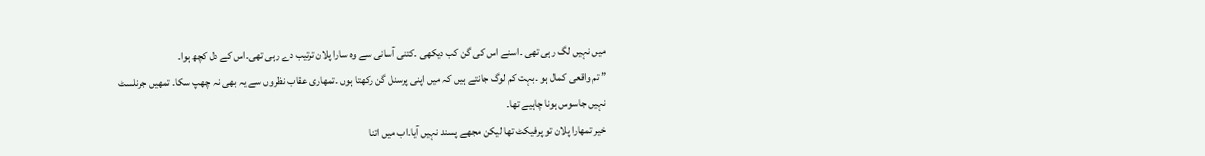میں نہیں لگ رہی تھی ۔اسنے اس کی گن کب دیکھی ۔کتنی آسانی سے وہ سارا پلان ترتیب دے رہی تھی۔اس کے دل کچھ ہوا۔
” تم واقعی کمال ہو ۔بہت کم لوگ جانتے ہیں کہ میں اپنی پرسنل گن رکھتا ہوں ۔تمھاری عقاب نظروں سے یہ بھی نہ چھپ سکا۔ تمھیں جرنلسٹ نہیں جاسوس ہونا چاہیے تھا۔
خیر تمھارا پلان تو پرفیکٹ تھا لیکن مجھے پسند نہیں آیا۔اب میں اتنا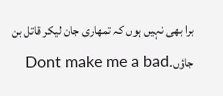برا بھی نہیں ہوں کہ تمھاری جان لیکر قاتل بن جاؤں۔Dont make me a bad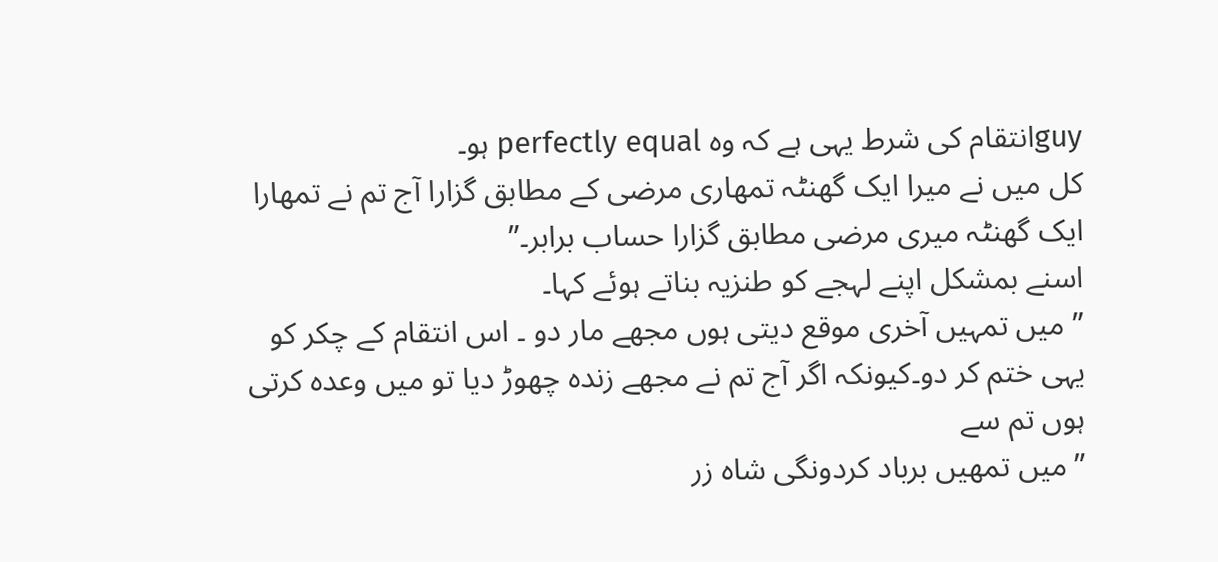guyانتقام کی شرط یہی ہے کہ وہ perfectly equal ہو۔
کل میں نے میرا ایک گھنٹہ تمھاری مرضی کے مطابق گزارا آج تم نے تمھارا ایک گھنٹہ میری مرضی مطابق گزارا حساب برابر۔”
اسنے بمشکل اپنے لہجے کو طنزیہ بناتے ہوئے کہا۔
” میں تمہیں آخری موقع دیتی ہوں مجھے مار دو ۔ اس انتقام کے چکر کو یہی ختم کر دو۔کیونکہ اگر آج تم نے مجھے زندہ چھوڑ دیا تو میں وعدہ کرتی ہوں تم سے
” میں تمھیں برباد کردونگی شاہ زر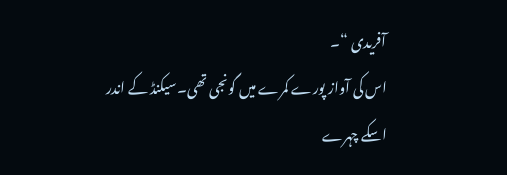آفریدی “۔
اس کی آواز پورے کمرے میں گونجی تھی۔سیکنڈ کے اندر اسکے چہرے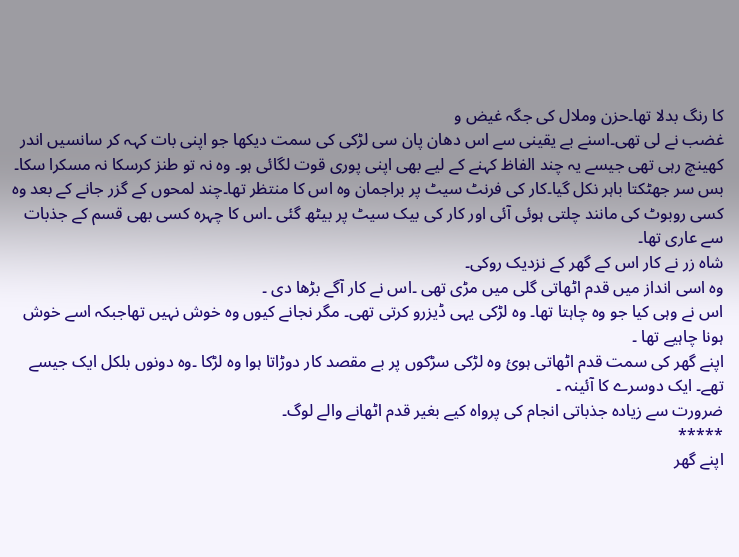کا رنگ بدلا تھا۔حزن وملال کی جگہ غیض و
غضب نے لی تھی۔اسنے بے یقینی سے اس دھان پان سی لڑکی کی سمت دیکھا جو اپنی بات کہہ کر سانسیں اندر کھینچ رہی تھی جیسے یہ چند الفاظ کہنے کے لیے بھی اپنی پوری قوت لگائی ہو۔ وہ نہ تو طنز کرسکا نہ مسکرا سکا۔
بس سر جھٹکتا باہر نکل گیا۔کار کی فرنٹ سیٹ پر براجمان وہ اس کا منتظر تھا۔چند لمحوں کے گزر جانے کے بعد وہ کسی روبوٹ کی مانند چلتی ہوئی آئی اور کار کی بیک سیٹ پر بیٹھ گئی ۔اس کا چہرہ کسی بھی قسم کے جذبات سے عاری تھا۔
شاہ زر نے کار اس کے گھر کے نزدیک روکی۔
وہ اسی انداز میں قدم اٹھاتی گلی میں مڑی تھی ۔اس نے کار آگے بڑھا دی ۔
اس نے وہی کیا جو وہ چاہتا تھا۔ وہ لڑکی یہی ڈیزرو کرتی تھی۔ مگر نجانے کیوں وہ خوش نہیں تھاجبکہ اسے خوش ہونا چاہیے تھا ۔
اپنے گھر کی سمت قدم اٹھاتی ہوئ وہ لڑکی سڑکوں پر بے مقصد کار دوڑاتا ہوا وہ لڑکا ۔وہ دونوں بلکل ایک جیسے تھے۔ ایک دوسرے کا آئینہ ۔
ضرورت سے زیادہ جذباتی انجام کی پرواہ کیے بغیر قدم اٹھانے والے لوگ۔
*****
اپنے گھر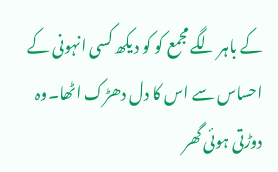کے باہر لگے مجمع کو کو دیکھ کسی انہونی کے احساس سے اس کا دل دھڑک اٹھا۔وہ دوڑتی ہوئی گھر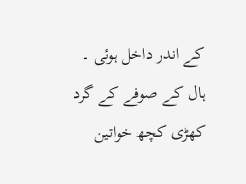کے اندر داخل ہوئی ۔
ہال کے صوفے کے گرد کھڑی کچھ خواتین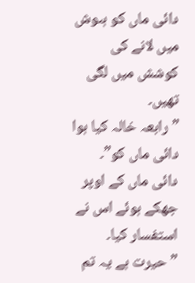دائی ماں کو ہںوش میں لانے کی کوشش میں لگی تھیں۔
” رابعہ خالہ کیا ہوا دائی ماں کو”۔
دائی ماں کے اوپر جھکے ہوئے اس نے استفسار کیا۔
” حیرت ہے یہ تم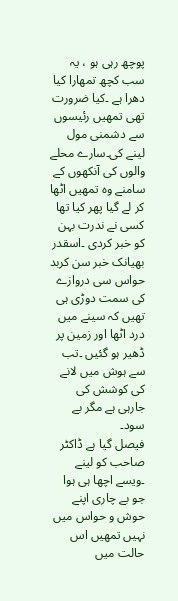پوچھ رہی ہو ، یہ سب کچھ تمھارا کیا دھرا ہے ۔کیا ضرورت تھی تمھیں رئیسوں سے دشمنی مول لینے کی۔سارے محلے والوں کی آنکھوں کے سامنے وہ تمھیں اٹھا کر لے گیا پھر کیا تھا کسی نے ندرت بہن کو خبر کردی ۔اسقدر بھیانک خبر سن کربد حواس سی دروازے کی سمت دوڑی ہی تھیں کہ سینے میں درد اٹھا اور زمین پر ڈھیر ہو گئیں ۔تب سے ہوش میں لانے کی کوشش کی جارہی ہے مگر بے سود۔
فیصل گیا ہے ڈاکٹر صاحب کو لینے ۔ویسے اچھا ہی ہوا جو بے چاری اپنے حوش و حواس میں نہیں تمھیں اس حالت میں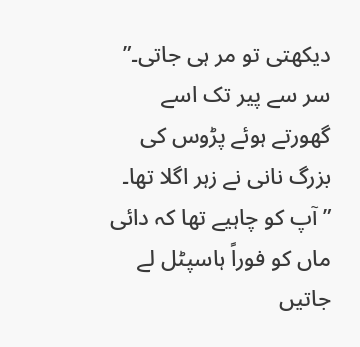دیکھتی تو مر ہی جاتی۔”
سر سے پیر تک اسے گھورتے ہوئے پڑوس کی بزرگ نانی نے زہر اگلا تھا۔
” آپ کو چاہیے تھا کہ دائی ماں کو فوراً ہاسپٹل لے جاتیں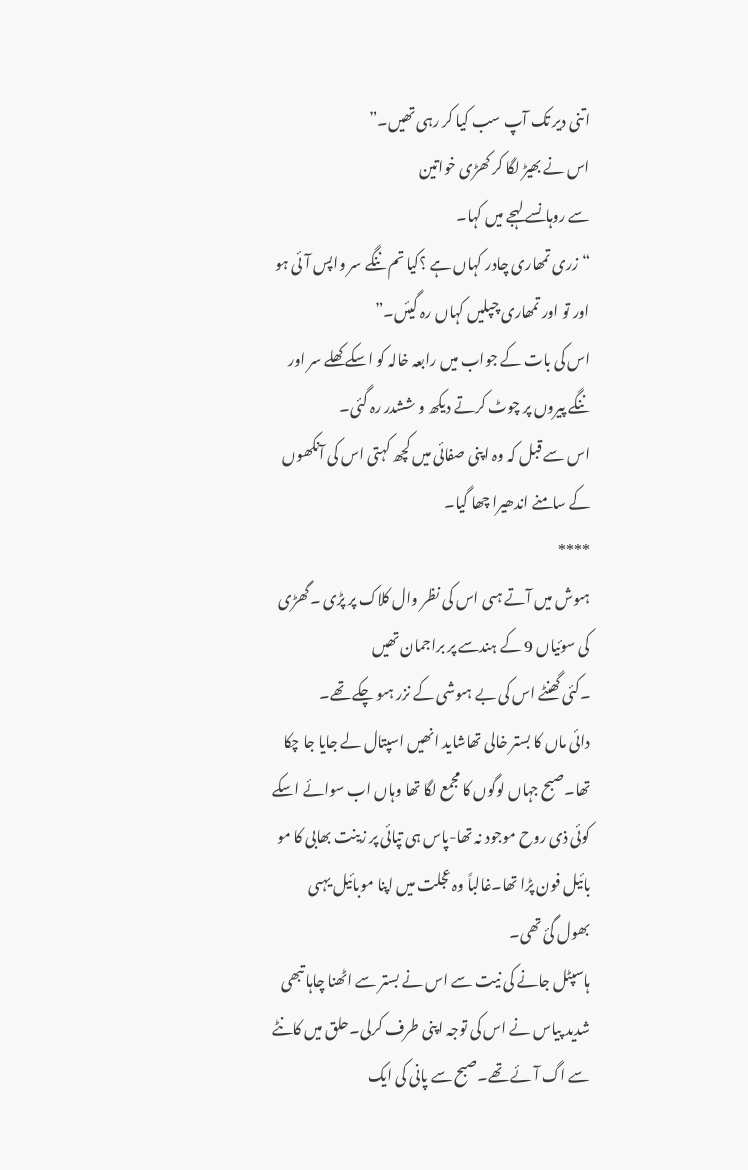اتنی دیر تک آپ سب کیا کر رہی تھیں۔”
اس نے بھیڑ لگا کر کھڑی خواتین
سے روہانسے لہجے میں کہا۔
“زری تمھاری چادر کہاں ہے ؟کیا تم ننگے سر واپس آئی ہو اور تو اور تمھاری چپلیں کہاں رہ گیئں۔”
اس کی بات کے جواب میں رابعہ خالہ کو اسکے کھلے سر اور ننگے پیروں پر چوٹ کرتے دیکھ و ششدر رہ گئی۔
اس سے قبل کہ وہ اپنی صفائی میں کچھ کہتی اس کی آنکھوں کے سامنے اندھیرا چھا گیا۔
****
ہںوش میں آتے ہںی اس کی نظر وال کلاک پر پڑی ۔گھڑی کی سوئیاں 9 کے ہندسے پر براجمان تھیں
۔کئی گھنٹے اس کی بے ہںوشی کے نزر ہںو چکے تھے۔
دائی ماں کا بستر خالی تھاشاید انھیں اسپتال لے جایا جا چکا تھا۔صبح جہاں لوگوں کا مجمع لگا تھا وہاں اب سوائے اسکے کوئی ذی روح موجود نہ تھا-پاس ہی تپائی پر زینت بھابی کا مو بائیل فون پڑا تھا۔غالباً وہ عجلت میں اپنا موبائیل یہںی بھول گئ تھی۔
ہاسپٹل جانے کی نیت سے اس نے بستر سے اٹھنا چاہا تبھی شدید پیاس نے اس کی توجہ اپنی طرف کرلی۔حلق میں کانٹے سے اگ آئے تھے۔صبح سے پانی کی ایک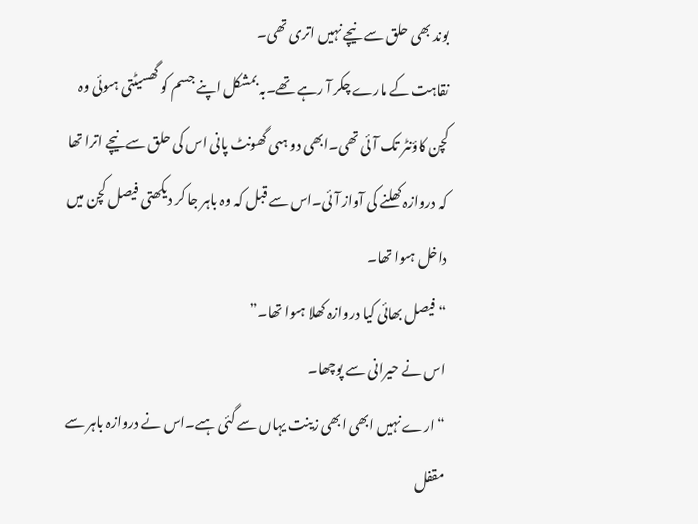بوند بھی حلق سے نیچے نہیں اتری تھی۔
نقاہت کے مارے چکر آ رہے تھے۔بہ بمشکل اپنے جسم کو گھسیٹتی ہںوئی وہ کچن کاؤنٹر تک آئی تھی۔ابھی دو ہںی گھونٹ پانی اس کی حلق سے نیچے اترا تھا کہ دروازہ کھلنے کی آواز آئی۔اس سے قبل کہ وہ باہر جا کر دیکھتی فیصل کچن میں داخل ہںوا تھا۔
“فیصل بھائی کیا دروازہ کھلا ہںوا تھا۔”
اس نے حیرانی سے پوچھا۔
“ارے نہیں ابھی ابھی زینت یہاں سے گئی ہںے۔اس نے دروازہ باہر سے مقفل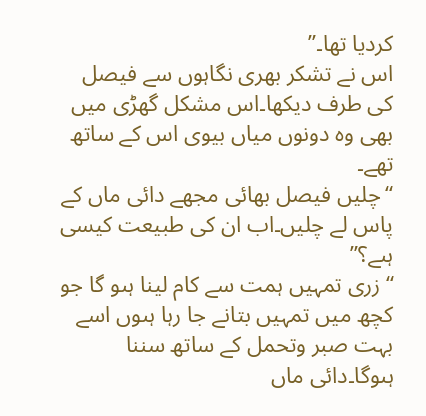کردیا تھا۔”
اس نے تشکر بھری نگاہوں سے فیصل کی طرف دیکھا۔اس مشکل گھڑی میں بھی وہ دونوں میاں بیوی اس کے ساتھ تھے۔
“چلیں فیصل بھائی مجھے دائی ماں کے پاس لے چلیں۔اب ان کی طبیعت کیسی ہںے؟”
“زری تمہیں ہمت سے کام لینا ہںو گا جو کچھ میں تمہیں بتانے جا رہا ہںوں اسے بہت صبر وتحمل کے ساتھ سننا ہںوگا۔دائی ماں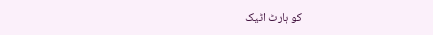کو ہارٹ اٹیک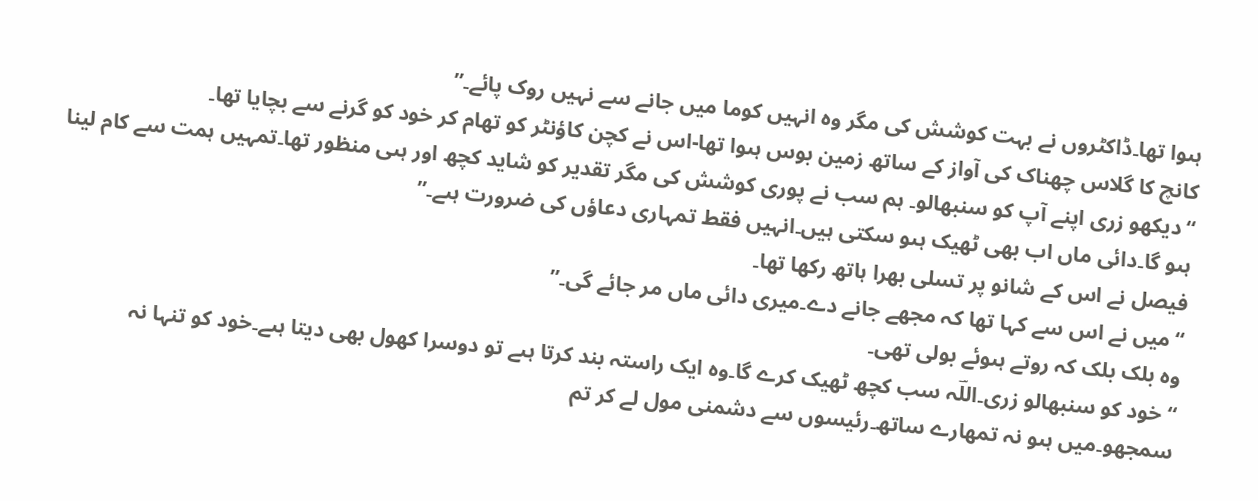ہںوا تھا۔ڈاکٹروں نے بہت کوشش کی مگر وہ انہیں کوما میں جانے سے نہیں روک پائے۔”
کانچ کا گلاس چھناک کی آواز کے ساتھ زمین بوس ہںوا تھا-اس نے کچن کاؤنٹر کو تھام کر خود کو گرنے سے بچایا تھا۔
“دیکھو زری اپنے آپ کو سنبھالو۔ ہم سب نے پوری کوشش کی مگر تقدیر کو شاید کچھ اور ہںی منظور تھا۔تمہیں ہمت سے کام لینا ہںو گا۔دائی ماں اب بھی ٹھیک ہںو سکتی ہیں۔انہیں فقط تمہاری دعاؤں کی ضرورت ہںے۔”
فیصل نے اس کے شانو پر تسلی بھرا ہاتھ رکھا تھا۔
“میں نے اس سے کہا تھا کہ مجھے جانے دے۔میری دائی ماں مر جائے گی۔”
وہ بلک بلک کہ روتے ہںوئے بولی تھی۔
“خود کو سنبھالو زری۔اللؔہ سب کچھ ٹھیک کرے گا۔وہ ایک راستہ بند کرتا ہںے تو دوسرا کھول بھی دیتا ہںے۔خود کو تنہا نہ سمجھو۔میں ہںو نہ تمھارے ساتھ۔رئیسوں سے دشمنی مول لے کر تم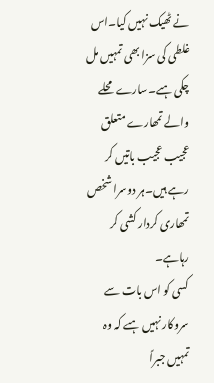نے ٹھیک نہیں کیا۔اس غلطی کی سزا بھی تمہیں مل چکی ہںے۔سارے محلے والے تمھارے متعلق عجیب عجیب باتیں کر رہے ہیں۔ہر دوسرا شخص تمھاری کردار کشی کر رہاہے۔
کسی کو اس بات سے سروکار نہیں ہںے کہ وہ تمہیں جبراً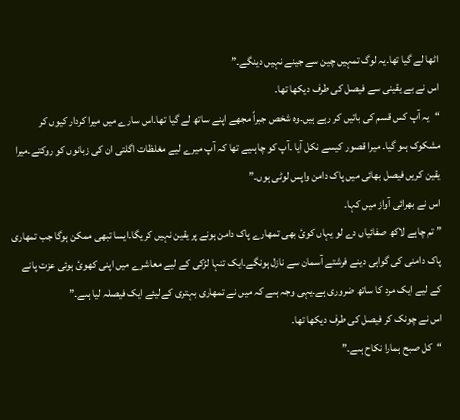اٹھا لے گیا تھا۔یہ لوگ تمہیں چین سے جینے نہیں دینگے۔”
اس نے بے یقینی سے فیصل کی طرف دیکھا تھا۔
“یہ آپ کس قسم کی باتیں کر رہے ہیں۔وہ شخص جبراً مجھے اپنے ساتھ لے گیا تھا۔اس سارے میں میرا کردار کیوں کر مشکوک ہںو گیا۔ میرا قصور کیسے نکل آیا ۔آپ کو چاہںیے تھا کہ آپ میرے لیے مغلظات اگلتی ان کی زبانوں کو روکتے۔میرا یقین کریں فیصل بھائی میں پاک دامن واپس لوٹی ہوں۔”
اس نے بھرائی آواز میں کہا۔
” تم چاہے لاکھ صفائیاں دے لو یہاں کوئ بھی تمھارے پاک دامن ہونے پر یقین نہیں کریگا۔ایسا تبھی ممکن ہوگا جب تمھاری پاک دامنی کی گواہی دینے فرشتے آسمان سے نازل ہونگے۔ایک تنہا لڑکی کے لیے معاشرے میں اپنی کھوئ ہوئی عزت پانے کے لیے ایک مرد کا ساتھ ضروری ہے۔یہی وجہ ہںے کہ میں نے تمھاری بہتری کےلیئے ایک فیصلہ لیا ہںے۔”
اس نے چونک کر فیصل کی طرف دیکھا تھا۔
“کل صبح ہمارا نکاح ہںے۔”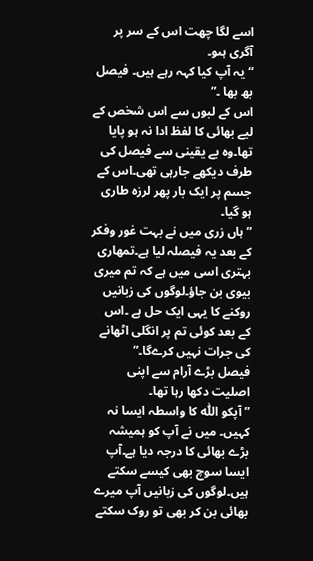اسے لگا چھت اس کے سر پر آگری ہںو۔
“یہ آپ کیا کہہ رہے ہیں۔ فیصل بھ بھا ۔”
اس کے لبوں سے اس شخص کے لیے بھائی کا لفظ ادا نہ ہو پایا تھا۔وہ بے یقینی سے فیصل کی طرف دیکھے جارہی تھی۔اس کے جسم پر ایک بار پھر لرزہ طاری ہو گیا۔
” ہاں زری میں نے بہت غور وفکر کے بعد یہ فیصلہ لیا ہے۔تمھاری بہتری اسی میں ہے کہ تم میری بیوی بن جاؤ۔لوگوں کی زبانیں روکنے کا یہی ایک حل ہے ۔اس کے بعد کوئی تم پر انگلی اٹھانے کی جرات نہیں کرےگا۔”
فیصل بڑے آرام سے اپنی اصلیت دکھا رہا تھا۔
” آپکو اللّٰہ کا واسطہ ایسا نہ کہیں۔ میں نے آپ کو ہمیشہ بڑے بھائی کا درجہ دیا ہے۔آپ ایسا سوچ بھی کیسے سکتے ہیں۔لوگوں کی زبانیں آپ میرے بھائی بن کر بھی تو روک سکتے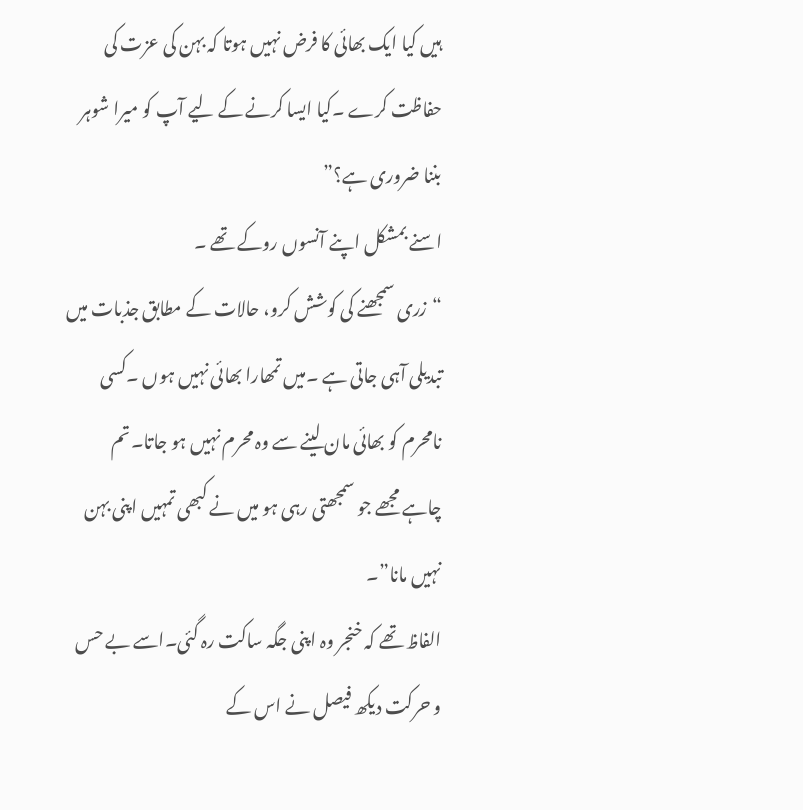ہیں کیا ایک بھائی کا فرض نہیں ہوتا کہ بہن کی عزت کی حفاظت کرے ۔کیا ایسا کرنے کے لیے آپ کو میرا شوہر بننا ضروری ہے؟”
اسنے بمشکل اپنے آنسوں روکے تھے ۔
“زری سمجھنے کی کوشش کرو، حالات کے مطابق جذبات میں تبدیلی آہی جاتی ہے ۔میں تمھارا بھائی نہیں ہوں ۔کسی نامحرم کو بھائی مان لینے سے وہ محرم نہیں ہو جاتا۔تم چاہے مجھے جو سمجھتی رہی ہو میں نے کبھی تمہیں اپنی بہن نہیں مانا”۔
الفاظ تھے کہ خنجر وہ اپنی جگہ ساکت رہ گئی۔اسے بے حس و حرکت دیکھ فیصل نے اس کے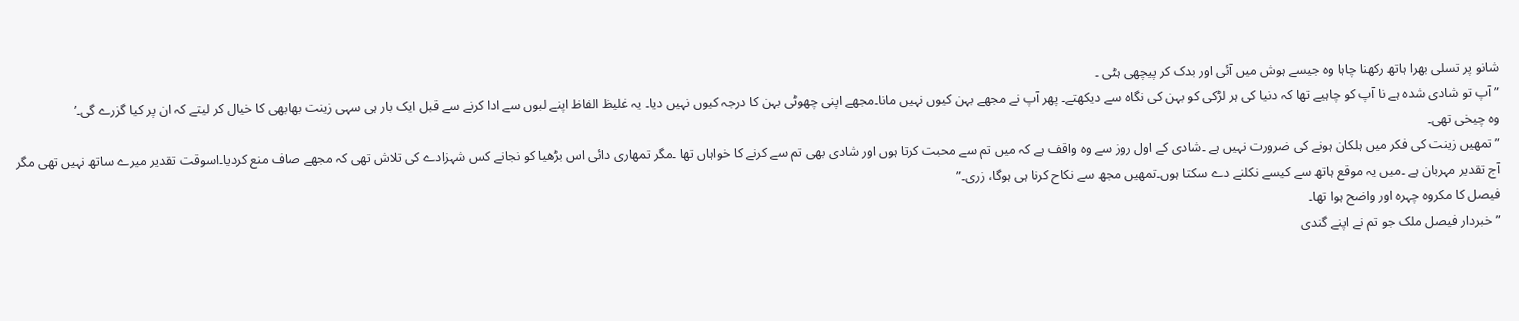شانو پر تسلی بھرا ہاتھ رکھنا چاہا وہ جیسے ہوش میں آئی اور بدک کر پیچھی ہٹی ۔
” آپ تو شادی شدہ ہے نا آپ کو چاہیے تھا کہ دنیا کی ہر لڑکی کو بہن کی نگاہ سے دیکھتے۔ پھر آپ نے مجھے بہن کیوں نہیں مانا۔مجھے اپنی چھوٹی بہن کا درجہ کیوں نہیں دیا۔ یہ غلیظ الفاظ اپنے لبوں سے ادا کرنے سے قبل ایک بار ہی سہی زینت بھابھی کا خیال کر لیتے کہ ان پر کیا گزرے گی۔’
وہ چیخی تھی۔
” تمھیں زینت کی فکر میں ہلکان ہونے کی ضرورت نہیں ہے ۔شادی کے اول روز سے وہ واقف ہے کہ میں تم سے محبت کرتا ہوں اور شادی بھی تم سے کرنے کا خواہاں تھا ۔مگر تمھاری دائی اس بڑھیا کو نجانے کس شہزادے کی تلاش تھی کہ مجھے صاف منع کردیا۔اسوقت تقدیر میرے ساتھ نہیں تھی مگر آج تقدیر مہربان ہے ۔میں یہ موقع ہاتھ سے کیسے نکلنے دے سکتا ہوں۔تمھیں مجھ سے نکاح کرنا ہی ہوگا، زری۔”
فیصل کا مکروہ چہرہ اور واضح ہوا تھا۔
” خبردار فیصل ملک جو تم نے اپنے گندی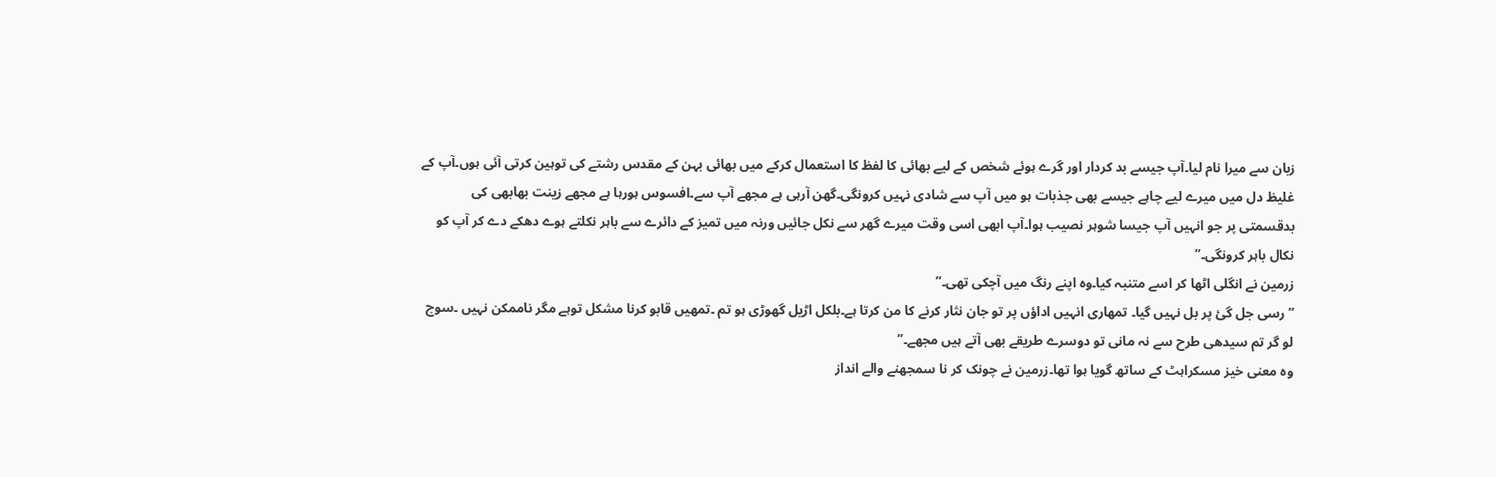زبان سے میرا نام لیا۔آپ جیسے بد کردار اور گرے ہوئے شخص کے لیے بھائی کا لفظ کا استعمال کرکے میں بھائی بہن کے مقدس رشتے کی توہین کرتی آئی ہوں۔آپ کے غلیظ دل میں میرے لیے چاہے جیسے بھی جذبات ہو میں آپ سے شادی نہیں کرونگی۔گھن آرہی ہے مجھے آپ سے۔افسوس ہورہا ہے مجھے زینت بھابھی کی بدقسمتی پر جو انہیں آپ جیسا شوہر نصیب ہوا۔آپ ابھی اسی وقت میرے گھر سے نکل جائیں ورنہ میں تمیز کے دائرے سے باہر نکلتے ہوے دھکے دے کر آپ کو نکال باہر کرونگی۔”
زرمین نے انگلی اٹھا کر اسے متنبہ کیا۔وہ اپنے رنگ میں آچکی تھی۔”
” رسی جل گئ پر بل نہیں گیا۔ تمھاری انہیں اداؤں پر تو جان نثار کرنے کا من کرتا ہے۔بلکل اڑیل گھوڑی ہو تم ۔تمھیں قابو کرنا مشکل توہے مگر ناممکن نہیں ۔سوچ لو گر تم سیدھی طرح سے نہ مانی تو دوسرے طریقے بھی آتے ہیں مجھے۔”
وہ معنی خیز مسکراہٹ کے ساتھ گویا ہوا تھا۔زرمین نے چونک کر نا سمجھنے والے انداز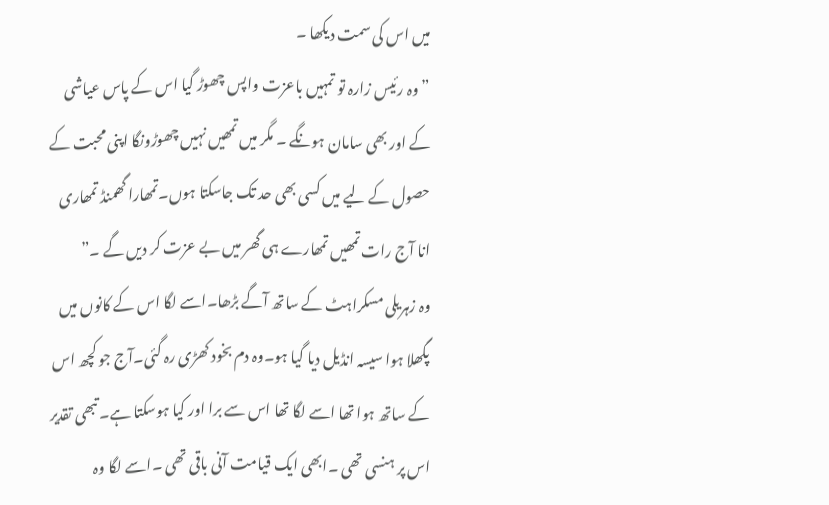میں اس کی سمت دیکھا ۔
” وہ رئیس زارہ تو تمہیں باعزت واپس چھوڑ گیا اس کے پاس عیاشی کے اور بھی سامان ہونگے ۔ مگر میں تمھیں نہیں چھوڑونگا اپنی محبت کے حصول کے لیے میں کسی بھی حد تک جاسکتا ہوں۔تمھارا گھمنڈ تمھاری انا آج رات تمھیں تمھارے ہی گھر میں بے عزت کر دیں گے ۔”
وہ زہریلی مسکراہٹ کے ساتھ آگے بڑھا۔اسے لگا اس کے کانوں میں پگھلا ہوا سیسہ انڈیل دیا گیا ہو۔وہ دم بخود کھڑی رہ گئی۔آج جو کچھ اس کے ساتھ ہوا تھا اسے لگا تھا اس سے برا اور کیا ہوسکتا ہے۔ تبھی تقدیر اس پر ہنسی تھی ۔ابھی ایک قیامت آنی باقی تھی ۔اسے لگا وہ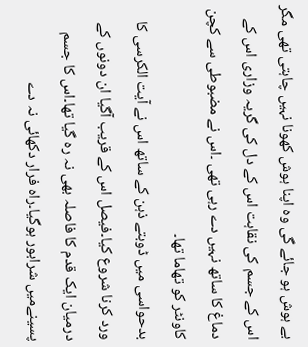بے ہوش ہو جائے گی وہ اپنا ہوش کھونا نہیں چاہتی تھی مگر اس کے جسم کی نقاہت اس کے دل کی گریہ وزاری اس کے دماغ کا ساتھ نہیں دے رہی تھی ۔اس نے مضبوطی سے کچن کاونٹر کو تھاما تھا۔
بدحواسی میں ڈوبتے ذہن کے ساتھ اس نے آیت الکرسی کا ورد کرنا شروع کیا۔فیصل اس کے قریب آگیا ان دونوں کے درمیان ایک قدم کا فاصلہ بھی نہ رہ گیا تھا۔اس کا جسم پسینےمیں شرابور ہوگیا۔راہ فرار دکھائی نہ دے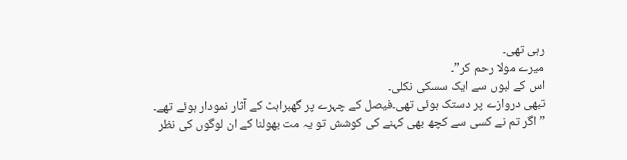رہی تھی۔
میرے مولا رحم کر”۔
اس کے لبوں سے ایک سسکی نکلی۔
تبھی دروازے پر دستک ہوئی تھی۔فیصل کے چہرے پر گھبراہٹ کے آثار نمودار ہوئے تھے۔
” اگر تم نے کسی سے کچھ بھی کہنے کی کوشش تو یہ مت بھولنا کے ان لوگوں کی نظر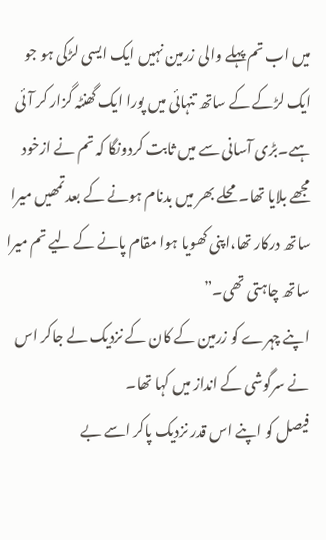میں اب تم پہلے والی زرمین نہیں ایک ایسی لڑکی ہو جو ایک لڑکے کے ساتھ تنہائی میں پورا ایک گھنٹہ گزار کر آئی ہںے۔بڑی آسانی سے میں ثابت کردونگا کہ تم نے ازخود مجھے بلایا تھا۔محلے بھر میں بدنام ہونے کے بعد تمھیں میرا ساتھ درکار تھا،اپنی کھویا ہوا مقام پانے کے لیے تم میرا ساتھ چاہتی تھی۔”
اپنے چہرے کو زرمین کے کان کے نزدیک لے جاکر اس نے سرگوشی کے انداز میں کہا تھا۔
فیصل کو اپنے اس قدر نزدیک پاکر اسے بے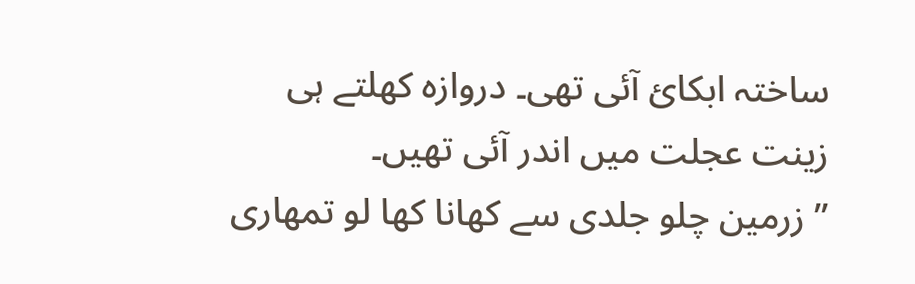ساختہ ابکائ آئی تھی۔ دروازہ کھلتے ہی زینت عجلت میں اندر آئی تھیں۔
” زرمین چلو جلدی سے کھانا کھا لو تمھاری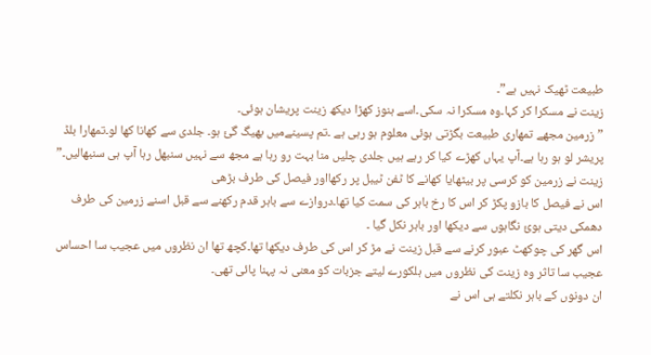طبیعت ٹھیک نہیں ہے”۔
زینت نے مسکرا کر کہا۔وہ مسکرا نہ سکی۔اسے ہنوز کھڑا دیکھ زینت پریشان ہوئی۔
” زرمین مجھے تمھاری طبیعت بگڑتی ہوئی معلوم ہو رہی ہے ۔تم پسینےمیں بھیگ گئ ہو۔ جلدی سے کھانا کھا لو۔تمھارا بلڈ پریشر لو ہو رہا ہے۔آپ یہاں کھڑے کیا کر رہے ہیں جلدی چلیں منا بہت رو رہا ہے مجھ سے نہیں سنبھل رہا آپ ہی سنبھالیں۔”
زینت نے زرمین کو کرسی پر بیٹھایا کھانے کا ٹفن ٹیبل پر رکھااور فیصل کی طرف بڑھی
اس نے فیصل کا بازو پکڑ کر اس کا رخ باہر کی سمت کیا تھا۔دروازے سے باہر قدم رکھنے سے قبل اسنے زرمین کی طرف دھمکی دیتی ہوئ نگاہوں سے دیکھا اور باہر نکل گیا ۔
اس گھر کی چوکھٹ عبور کرنے سے قبل زینت نے مڑ کر اس کی طرف دیکھا تھا۔کچھ تھا ان نظروں میں عجیب سا احساس عجیب سا تاثر وہ زینت کی نظروں میں ہلکورے لیتے جزبات کو معنی نہ پہنا پائی تھی۔
ان دونوں کے باہر نکلتے ہی اس نے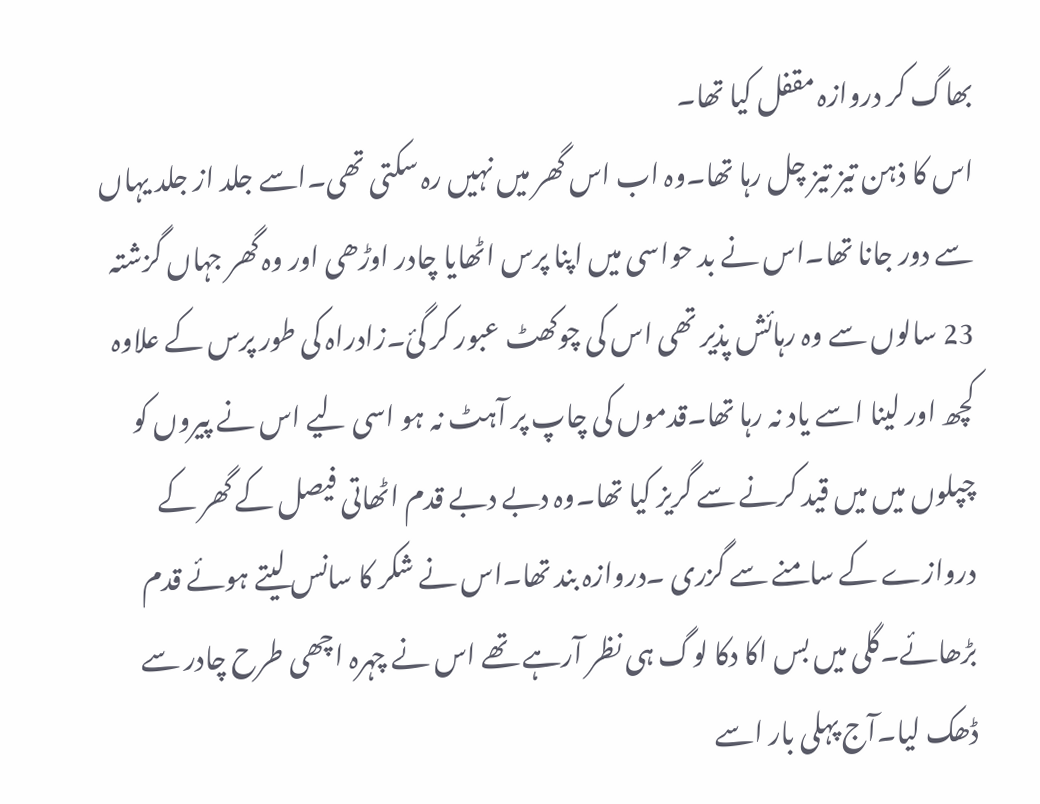بھاگ کر دروازہ مقفل کیا تھا۔
اس کا ذہن تیز تیز چل رہا تھا۔وہ اب اس گھر میں نہیں رہ سکتی تھی۔اسے جلد از جلد یہاں سے دور جانا تھا۔اس نے بد حواسی میں اپنا پرس اٹھایا چادر اوڑھی اور وہ گھر جہاں گزشتہ 23 سالوں سے وہ رہائش پذیر تھی اس کی چوکھٹ عبور کر گئ۔زادراہ کی طور پرس کے علاوہ کچھ اور لینا اسے یاد نہ رہا تھا۔قدموں کی چاپ پر آہٹ نہ ہو اسی لیے اس نے پیروں کو چپلوں میں میں قید کرنے سے گریز کیا تھا۔وہ دبے دبے قدم اٹھاتی فیصل کے گھر کے دروازے کے سامنے سے گزری ۔دروازہ بند تھا۔اس نے شکر کا سانس لیتے ہوئے قدم بڑھائے۔گلی میں بس اکا دکا لوگ ہی نظر آرہے تھے اس نے چہرہ اچھی طرح چادر سے ڈھک لیا۔آج پہلی بار اسے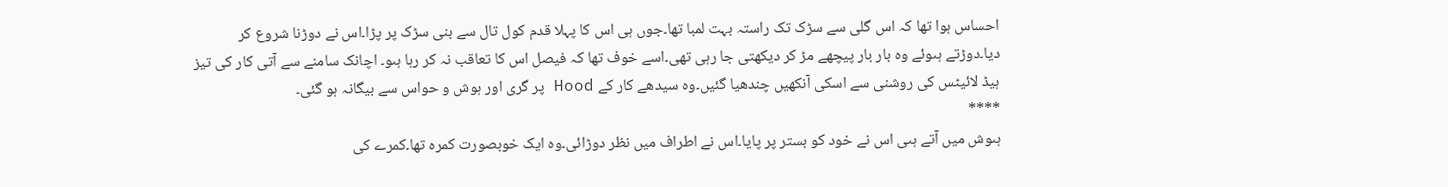احساس ہوا تھا کہ اس گلی سے سڑک تک راستہ بہت لمبا تھا۔جوں ہی اس کا پہلا قدم کول تال سے بنی سڑک پر پڑا۔اس نے دوڑنا شروع کر دیا۔دوڑتے ہںوئے وہ بار بار پیچھے مڑ کر دیکھتی جا رہی تھی۔اسے خوف تھا کہ فیصل اس کا تعاقب نہ کر رہا ہںو۔ اچانک سامنے سے آتی کار کی تیز ہیڈ لائیٹس کی روشنی سے اسکی آنکھیں چندھیا گئیں۔وہ سیدھے کار کے Hood پر گری اور ہوش و حواس سے بیگانہ ہو گئی۔
****
ہںوش میں آتے ہںی اس نے خود کو بستر پر پایا۔اس نے اطراف میں نظر دوڑائی۔وہ ایک خوبصورت کمرہ تھا۔کمرے کی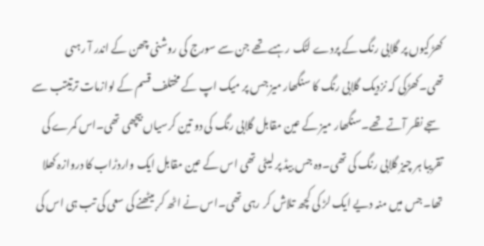کھڑکیوں پر گلابی رنگ کے پردے لٹک رہںے تھے جن سے سورج کی روشنی چھن کے اندر آ رہںی تھی۔کھڑکی کہ نزدیک گلابی رنگ کا سنگھار میز جس پر میک اپ کے مختلف قسم کے لوازمات ترتیتب سے سجے نظر آتے تھے۔سنگھار میز کے عین مقابل گلابی رنگ کی دو تین کرسیاں بیچھی تھی۔اس کمرے کی تقریبا ہر چیز گلابی رنگ کی تھی۔وہ جس بیڈ پر لیٹی تھی اس کے عین مقابل ایک واردڑاب کا دروازہ کھلا تھا۔جس میں منہ دیے ایک لڑ کی کچھ تلاش کر رہی تھی۔اس نے اٹھ کر بیٹھنے کی سعی کی تب ہی اس کی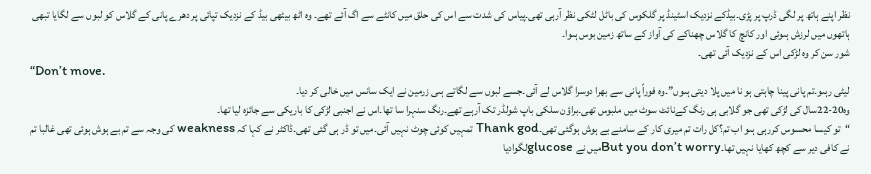نظر اپنے ہاتھ پر لگی ڈرپ پر پڑی۔بیڈکے نزدیک اسٹینڈ پر گلکوس کی باٹل لٹکی نظر آرہی تھی۔پیاس کی شدت سے اس کی حلق میں کانٹے سے اگ آئے تھے۔ وہ اٹھ بیٹھی بیڈ کے نزدیک تپائی پر دھرے پانی کے گلاس کو لبوں سے لگایا تبھی ہاتھوں میں لرزش ہںوئی اور کانچ کا گلاس چھناکے کی آواز کے ساتھ زمین بوس ہںوا۔
شور سن کر وہ لڑکی اس کے نزدیک آئی تھی۔
“Don’t move.
لیٹی رہںو۔تم پانی پینا چاہتی ہو نا میں پلا دیتی ہںوں”۔وہ فوراً پانی سے بھرا دوسرا گلاس لے آئی۔جسے لبوں سے لگاتے ہںی زرمین نے ایک سانس میں خالی کر دیا۔
وہ20-22سال کی لڑکی تھی جو گلابی ہی رنگ کےنائٹ سوٹ میں ملبوس تھی۔براؤن سلکی باپ شولڈر تک آرہے تھے۔رنگ سنہرا سا تھا۔اس نے اجنبی لڑکی کا باریکی سے جائزہ لیا تھا۔
“تو کیسا محسوس کررہی ہںو اب تم؟کل رات تم میری کار کے سامنے بے ہوش ہوگئی تھی۔Thank god تمہیں کوئی چوٹ نہیں آئی۔میں تو ڈر ہی گئی تھی۔ڈاکٹر نے کہا کہ weakness کی وجہ سے تم بے ہوش ہوئی تھی غالبا تم نے کافی دیر سے کچھ کھایا نہیں تھا۔But you don’t worryمیں نے glucoseلگوادیا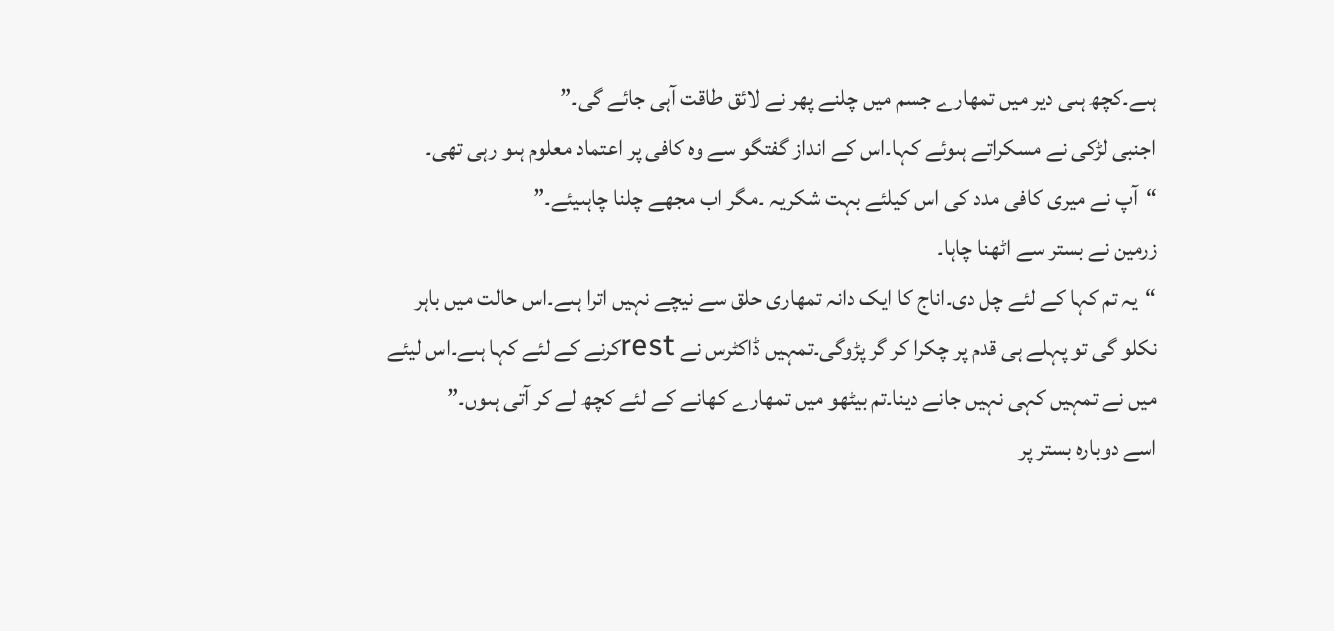ہںے۔کچھ ہںی دیر میں تمھارے جسم میں چلنے پھر نے لائق طاقت آہی جائے گی۔”
اجنبی لڑکی نے مسکراتے ہںوئے کہا۔اس کے انداز گفتگو سے وہ کافی پر اعتماد معلوم ہںو رہی تھی۔
“آپ نے میری کافی مدد کی اس کیلئے بہت شکریہ ۔مگر اب مجھے چلنا چاہںیئے۔”
زرمین نے بستر سے اٹھنا چاہا۔
“یہ تم کہا کے لئے چل دی۔اناج کا ایک دانہ تمھاری حلق سے نیچے نہیں اترا ہںے۔اس حالت میں باہر نکلو گی تو پہلے ہی قدم پر چکرا کر گر پڑوگی۔تمہیں ڈاکٹرس نے restکرنے کے لئے کہا ہںے۔اس لیئے میں نے تمہیں کہی نہیں جانے دینا۔تم بیٹھو میں تمھارے کھانے کے لئے کچھ لے کر آتی ہںوں۔”
اسے دوبارہ بستر پر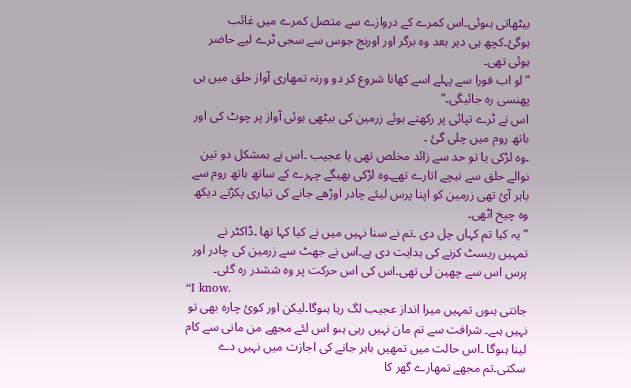بیٹھاتی ہںوئی۔اس کمرے کے دروازے سے متصل کمرے میں غائب ہوگئ۔کچھ ہی دیر بعد وہ برگر اور اورنج جوس سے سجی ٹرے لیے حاضر ہوئی تھی۔
” لو اب فورا سے پہلے اسے کھانا شروع کر دو ورنہ تمھاری آواز حلق میں ہی پھنسی رہ جائیگی۔”
اس نے ٹرے تپائی پر رکھتے ہوئے زرمین کی بیٹھی ہوئی آواز پر چوٹ کی اور باتھ روم میں چلی گئ ۔
۔وہ لڑکی یا تو حد سے زائد مخلص تھی یا عجیب ۔اس نے بمشکل دو تین نوالے حلق سے نیچے اتارے تھے۔وہ لڑکی بھیگے چہرے کے ساتھ باتھ روم سے باہر آئ تھی زرمین کو اپنا پرس لیئے چادر اوڑھے جانے کی تیاری پکڑتے دیکھ وہ چیخ اٹھی۔
” یہ کیا تم کہاں چل دی ۔تم نے سنا نہیں میں نے کیا کہا تھا ۔ڈاکٹر نے تمہیں ریسٹ کرنے کی ہدایت دی ہے۔اس نے جھٹ سے زرمین کی چادر اور پرس اس سے چھین لی تھی۔اس کی اس حرکت پر وہ ششدر رہ گئی۔
“I know.
جانتی ہںوں تمہیں میرا انداز عجیب لگ رہا ہںوگا۔لیکن اور کوئ چارہ بھی تو نہیں ہںے۔ شرافت سے تم مان نہیں رہی ہںو اس لئے مجھے من مانی سے کام لینا ہںوگا ۔اس حالت میں تمھیں باہر جانے کی اجازت میں نہیں دے سکتی۔تم مجھے تمھارے گھر کا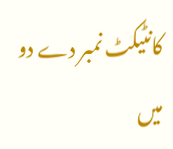کانٹیکٹ نمبر دے دو میں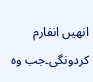انھیں انفارم کردونگی۔جب وہ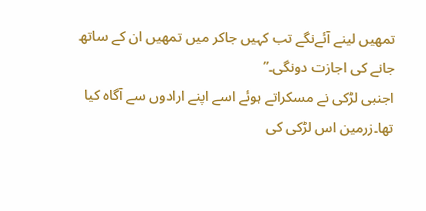تمھیں لینے آئےنگے تب کہیں جاکر میں تمھیں ان کے ساتھ جانے کی اجازت دونگی۔”
اجنبی لڑکی نے مسکراتے ہوئے اسے اپنے ارادوں سے آگاہ کیا تھا۔زرمین اس لڑکی کی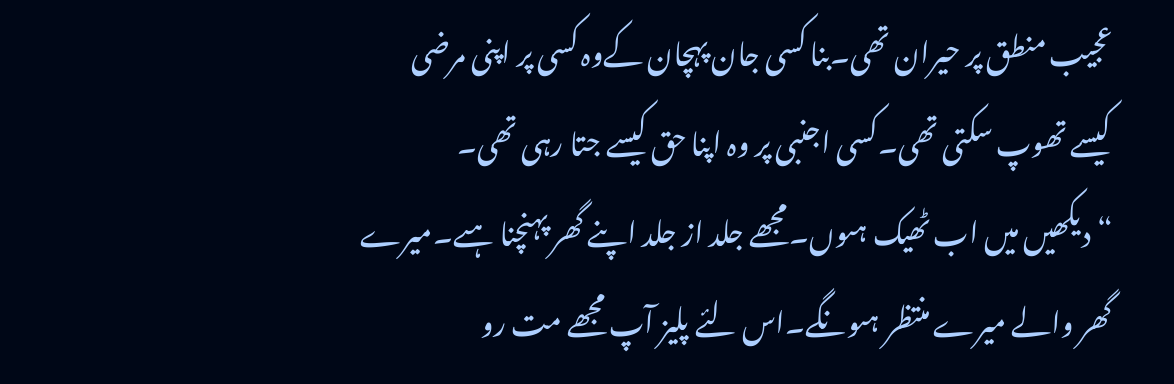عجیب منطق پر حیران تھی۔بنا کسی جان پہچان کےوہ کسی پر اپنی مرضی کیسے تھوپ سکتی تھی۔کسی اجنبی پر وہ اپنا حق کیسے جتا رہی تھی۔
“دیکھیں میں اب ٹھیک ہںوں۔مجھے جلد از جلد اپنے گھر پہنچنا ہںے۔میرے گھر والے میرے منتظر ہںونگے۔اس لئے پلیز آپ مجھے مت رو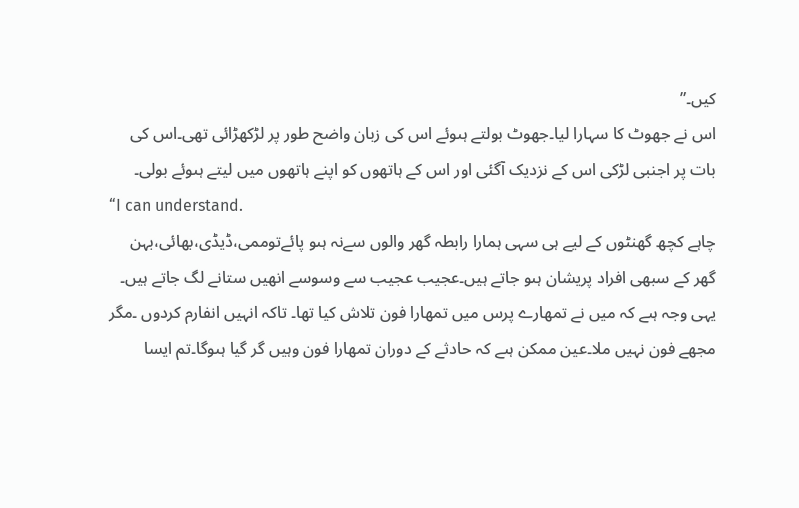کیں۔”
اس نے جھوٹ کا سہارا لیا۔جھوٹ بولتے ہںوئے اس کی زبان واضح طور پر لڑکھڑائی تھی۔اس کی بات پر اجنبی لڑکی اس کے نزدیک آگئی اور اس کے ہاتھوں کو اپنے ہاتھوں میں لیتے ہںوئے بولی۔
“I can understand.
چاہے کچھ گھنٹوں کے لیے ہی سہی ہمارا رابطہ گھر والوں سےنہ ہںو پائےتوممی،ڈیڈی،بھائی،بہن گھر کے سبھی افراد پریشان ہںو جاتے ہیں۔عجیب عجیب سے وسوسے انھیں ستانے لگ جاتے ہیں۔
یہی وجہ ہںے کہ میں نے تمھارے پرس میں تمھارا فون تلاش کیا تھا۔ تاکہ انہیں انفارم کردوں ۔مگر مجھے فون نہیں ملا۔عین ممکن ہںے کہ حادثے کے دوران تمھارا فون وہیں گر گیا ہںوگا۔تم ایسا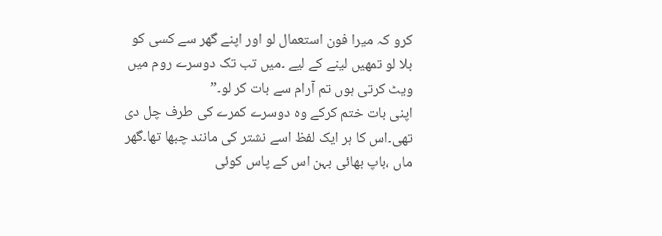کرو کہ میرا فون استعمال لو اور اپنے گھر سے کسی کو بلا لو تمھیں لینے کے لیے ۔میں تب تک دوسرے روم میں ویٹ کرتی ہوں تم آرام سے بات کر لو۔”
اپنی بات ختم کرکے وہ دوسرے کمرے کی طرف چل دی تھی۔اس کا ہر ایک لفظ اسے نشتر کی مانند چبھا تھا۔گھر ماں ،باپ بھائی بہن اس کے پاس کوئی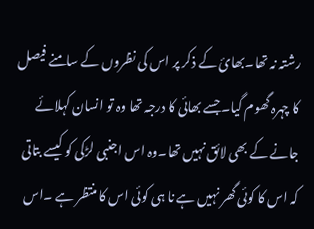رشتہ نہ تھا۔بھائ کے ذکر پر اس کی نظروں کے سامنے فیصل کا چہرہ گھوم گیا۔جسے بھائی کا درجہ تھا وہ تو انسان کہلائے جانے کے بھی لائق نہیں تھا۔وہ اس اجنبی لڑکی کو کیسے بتاتی کہ اس کا کوئی گھر نہیں ہے نا ہی کوئی اس کا منتظر ہے ۔اس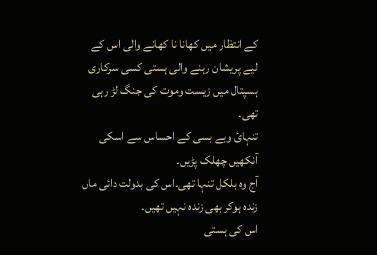کے انتظار میں کھانا نا کھانے والی اس کے لیے پریشان رہنے والی ہستی کسی سرکاری ہسپتال میں زیست وموت کی جنگ لڑ رہی تھی۔
تنہائ وبے بسی کے احساس سے اسکی آنکھیں چھلک پڑیں۔
آج وہ بلکل تنہا تھی۔اس کی بدولت دائی ماں زندہ ہوکر بھی زندہ نہیں تھیں۔
اس کی ہستی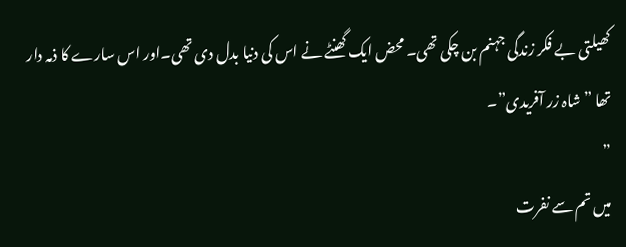کھیلتی بے فکر زندگی جہنم بن چکی تھی۔ محض ایک گھنٹے نے اس کی دنیا بدل دی تھی۔اور اس سارے کا ذمہ دار تھا ” شاہ زر آفریدی”۔
”
میں تم سے نفرت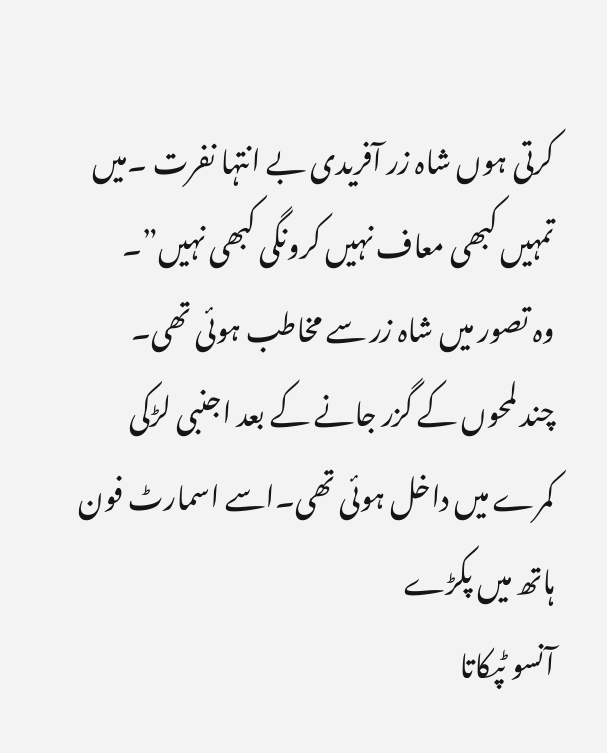کرتی ہوں شاہ زر آفریدی بے انتہا نفرت ۔میں تمہیں کبھی معاف نہیں کرونگی کبھی نہیں”۔
وہ تصور میں شاہ زر سے مخاطب ہوئی تھی۔
چند لمحوں کے گزر جانے کے بعد اجنبی لڑکی
کمرے میں داخل ہوئی تھی۔اسے اسمارٹ فون ہاتھ میں پکڑے
آنسو ٹپکاتا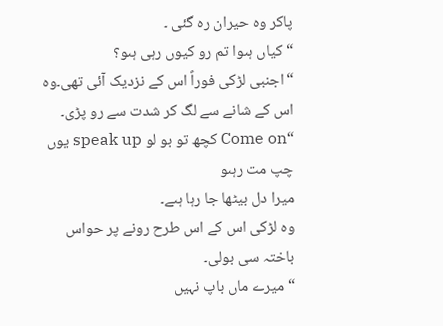پاکر وہ حیران رہ گئی ۔
“کیاں ہںوا تم رو کیوں رہی ہںو؟
“اجنبی لڑکی فوراً اس کے نزدیک آئی تھی۔وہ اس کے شانے سے لگ کر شدت سے رو پڑی۔
“Come on کچھ تو بو لو speak up یوں چپ مت رہںو
میرا دل بیٹھا جا رہا ہںے۔
وہ لڑکی اس کے اس طرح رونے پر حواس باختہ سی بولی۔
“میرے ماں باپ نہیں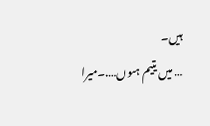ہیں۔
… میں یتیم ہںوں….۔میرا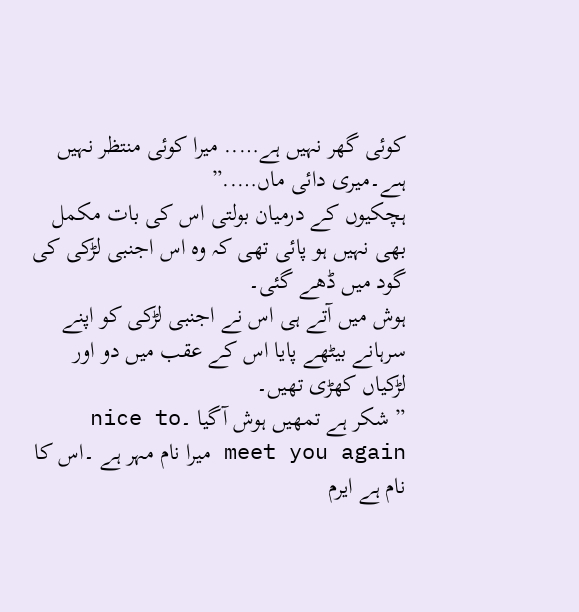کوئی گھر نہیں ہے….. میرا کوئی منتظر نہیں ہںے۔میری دائی ماں…..”
ہچکیوں کے درمیان بولتی اس کی بات مکمل بھی نہیں ہو پائی تھی کہ وہ اس اجنبی لڑکی کی گود میں ڈھے گئی۔
ہوش میں آتے ہی اس نے اجنبی لڑکی کو اپنے سرہانے بیٹھے پایا اس کے عقب میں دو اور لڑکیاں کھڑی تھیں۔
” شکر ہے تمھیں ہوش آگیا ۔nice to meet you again میرا نام مہر ہے ۔اس کا نام ہے ایرم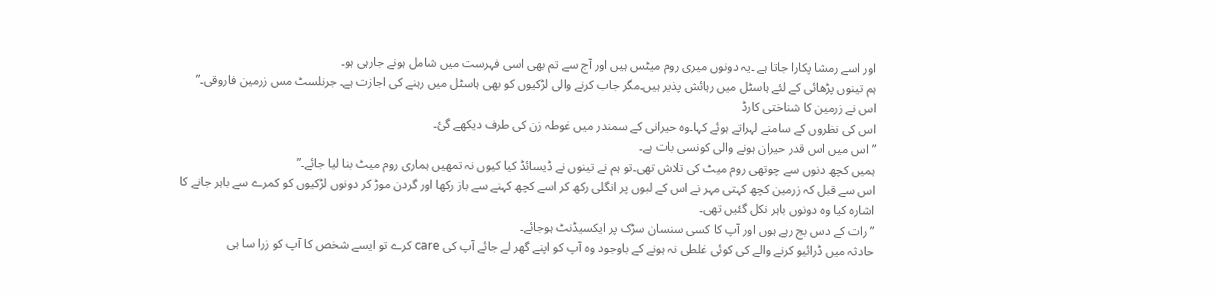اور اسے رمشا پکارا جاتا ہے ۔یہ دونوں میری روم میٹس ہیں اور آج سے تم بھی اسی فہرست میں شامل ہونے جارہی ہو۔
ہم تینوں پڑھائی کے لئے ہاسٹل میں رہائش پذیر ہیں۔مگر جاب کرنے والی لڑکیوں کو بھی ہاسٹل میں رہنے کی اجازت ہے۔ جرنلسٹ مس زرمین فاروقی۔”
اس نے زرمین کا شناختی کارڈ
اس کی نظروں کے سامنے لہراتے ہوئے کہا۔وہ حیرانی کے سمندر میں غوطہ زن کی طرف دیکھے گئ۔
” اس میں اس قدر حیران ہونے والی کونسی بات ہے۔
ہمیں کچھ دنوں سے چوتھی روم میٹ کی تلاش تھی۔تو ہم نے تینوں نے ڈیسائڈ کیا کیوں نہ تمھیں ہماری روم میٹ بنا لیا جائے۔”
اس سے قبل کہ زرمین کچھ کہتی مہر نے اس کے لبوں پر انگلی رکھ کر اسے کچھ کہنے سے باز رکھا اور گردن موڑ کر دونوں لڑکیوں کو کمرے سے باہر جانے کا اشارہ کیا وہ دونوں باہر نکل گئیں تھی۔
” رات کے دس بج رہے ہوں اور آپ کا کسی سنسان سڑک پر ایکسیڈنٹ ہوجائے۔
حادثہ میں ڈرائیو کرنے والے کی کوئی غلطی نہ ہونے کے باوجود وہ آپ کو اپنے گھر لے جائے آپ کی care کرے تو ایسے شخص کا آپ کو زرا سا ہی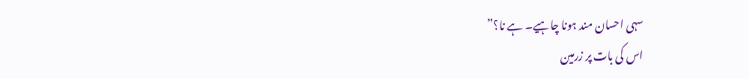سہی احسان مند ہونا چاہیے۔ ہے نا؟”
اس کی بات پر زرمین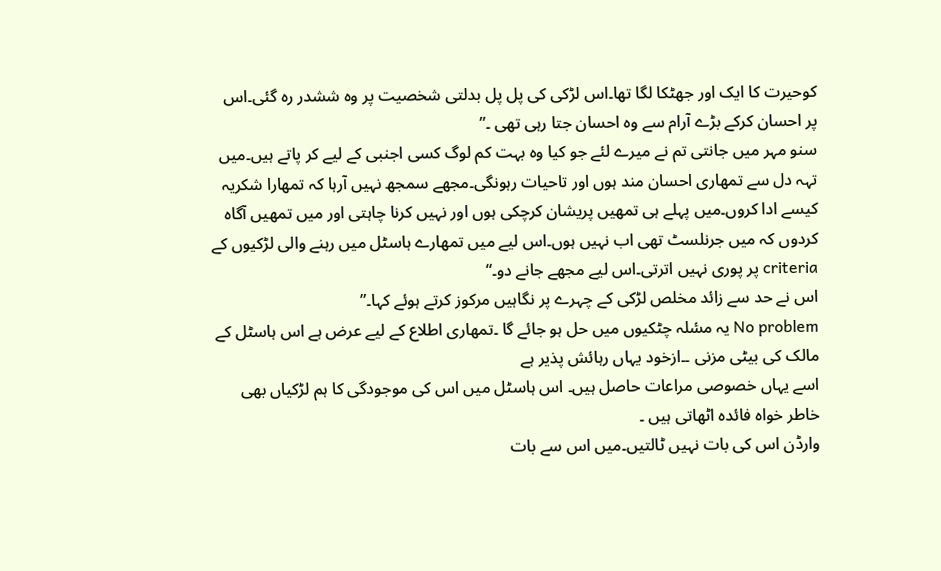کوحیرت کا ایک اور جھٹکا لگا تھا۔اس لڑکی کی پل پل بدلتی شخصیت پر وہ ششدر رہ گئی۔اس پر احسان کرکے بڑے آرام سے وہ احسان جتا رہی تھی ۔”
سنو مہر میں جانتی تم نے میرے لئے جو کیا وہ بہت کم لوگ کسی اجنبی کے لیے کر پاتے ہیں۔میں تہہ دل سے تمھاری احسان مند ہوں اور تاحیات رہونگی۔مجھے سمجھ نہیں آرہا کہ تمھارا شکریہ کیسے ادا کروں۔میں پہلے ہی تمھیں پریشان کرچکی ہوں اور نہیں کرنا چاہتی اور میں تمھیں آگاہ کردوں کہ میں جرنلسٹ تھی اب نہیں ہوں۔اس لیے میں تمھارے ہاسٹل میں رہنے والی لڑکیوں کے criteria پر پوری نہیں اترتی۔اس لیے مجھے جانے دو۔“
اس نے حد سے زائد مخلص لڑکی کے چہرے پر نگاہیں مرکوز کرتے ہوئے کہا۔”
No problem یہ مسٔلہ چٹکیوں میں حل ہو جائے گا ۔تمھاری اطلاع کے لیے عرض ہے اس ہاسٹل کے مالک کی بیٹی مزنی ۔۔ازخود یہاں رہائش پذیر ہے
اسے یہاں خصوصی مراعات حاصل ہیں۔ اس ہاسٹل میں اس کی موجودگی کا ہم لڑکیاں بھی خاطر خواہ فائدہ اٹھاتی ہیں ۔
وارڈن اس کی بات نہیں ٹالتیں۔میں اس سے بات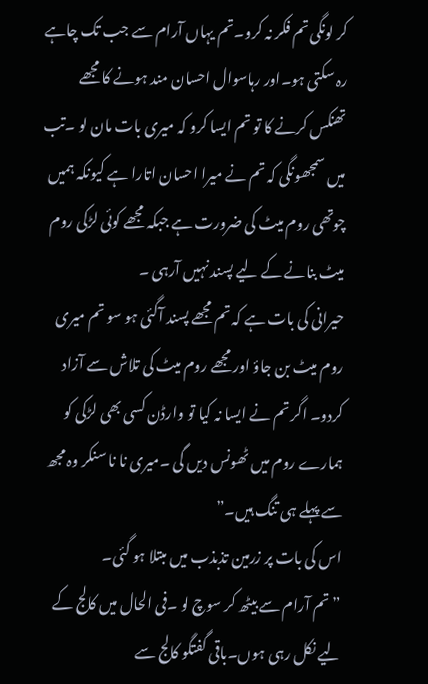کر لونگی تم فکر نہ کرو۔تم یہاں آرام سے جب تک چاہے رہ سکتی ہو۔اور رہاسوال احسان مند ہونے کا مجھے تھنکس کرنے کا تو تم ایسا کرو کہ میری بات مان لو ۔تب میں سمجھونگی کہ تم نے میرا احسان اتارا ہے کیونکہ ہمیں چوتھی روم میٹ کی ضرورت ہے جبکہ مجھے کوئی لڑکی روم میٹ بنانے کے لیے پسند نہیں آرہی ۔
حیرانی کی بات ہے کہ تم مجھے پسند آگئی ہو سو تم میری روم میٹ بن جاؤ اور مجھے روم میٹ کی تلاش سے آزاد کردو۔ اگر تم نے ایسا نہ کیا تو وارڈن کسی بھی لڑکی کو ہمارے روم میں ٹھونس دیں گی ۔میری نا نا سنکر وہ مجھ سے پہلے ہی تنگ ہیں۔”
اس کی بات پر زرمین تذبذب میں مبتلا ہو گئی۔
” تم آرام سے بیٹھ کر سوچ لو ۔فی الحال میں کالج کے لیے نکل رہی ہوں۔باقی گفتگو کالج سے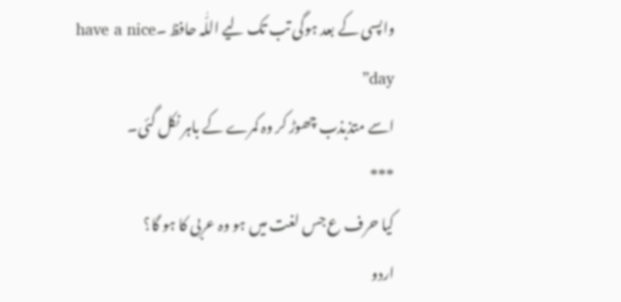واپسی کے بعد ہوگی تب تک لیے اللّٰہ حافظ ۔have a nice day”
اسے متذبذب چھوڑ کر وہ کمرے کے باہر نکل گئی۔
***
کیا حرف ع جس لغت میں ہو وہ عربی کا ہو گا؟
اردو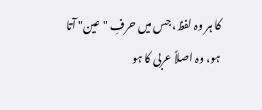کا ہر وہ لفظ، جس میں حرفِ "عین" آتا ہو، وہ اصلاً عربی کا ہو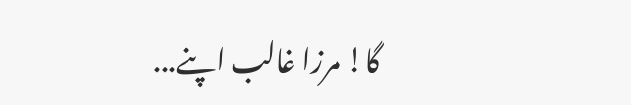گا! مرزا غالب اپنے...